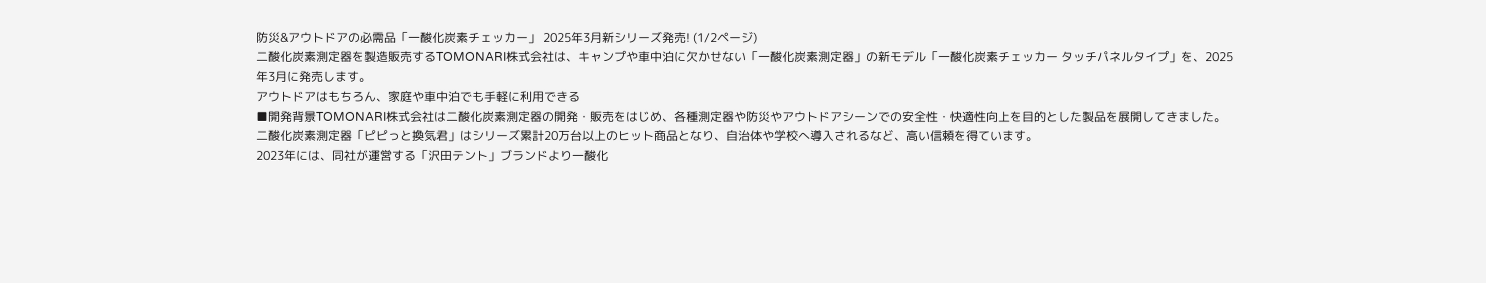防災&アウトドアの必需品「一酸化炭素チェッカー」 2025年3月新シリーズ発売! (1/2ページ)
二酸化炭素測定器を製造販売するTOMONARI株式会社は、キャンプや車中泊に欠かせない「一酸化炭素測定器」の新モデル「一酸化炭素チェッカー タッチパネルタイプ」を、2025年3月に発売します。
アウトドアはもちろん、家庭や車中泊でも手軽に利用できる
■開発背景TOMONARI株式会社は二酸化炭素測定器の開発・販売をはじめ、各種測定器や防災やアウトドアシーンでの安全性・快適性向上を目的とした製品を展開してきました。
二酸化炭素測定器「ピピっと換気君」はシリーズ累計20万台以上のヒット商品となり、自治体や学校へ導入されるなど、高い信頼を得ています。
2023年には、同社が運営する「沢田テント」ブランドより一酸化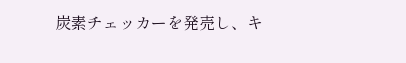炭素チェッカーを発売し、キ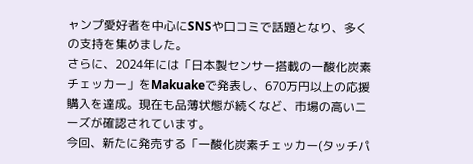ャンプ愛好者を中心にSNSや口コミで話題となり、多くの支持を集めました。
さらに、2024年には「日本製センサー搭載の一酸化炭素チェッカー」をMakuakeで発表し、670万円以上の応援購入を達成。現在も品薄状態が続くなど、市場の高いニーズが確認されています。
今回、新たに発売する「一酸化炭素チェッカー(タッチパ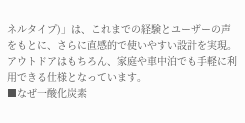ネルタイプ)」は、これまでの経験とユーザーの声をもとに、さらに直感的で使いやすい設計を実現。
アウトドアはもちろん、家庭や車中泊でも手軽に利用できる仕様となっています。
■なぜ一酸化炭素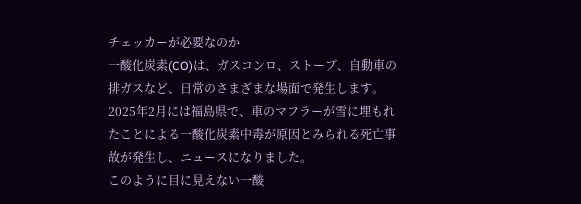チェッカーが必要なのか
一酸化炭素(CO)は、ガスコンロ、ストーブ、自動車の排ガスなど、日常のさまざまな場面で発生します。
2025年2月には福島県で、車のマフラーが雪に埋もれたことによる一酸化炭素中毒が原因とみられる死亡事故が発生し、ニュースになりました。
このように目に見えない一酸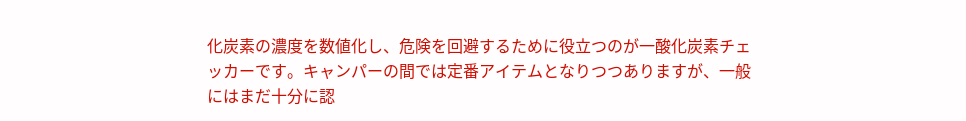化炭素の濃度を数値化し、危険を回避するために役立つのが一酸化炭素チェッカーです。キャンパーの間では定番アイテムとなりつつありますが、一般にはまだ十分に認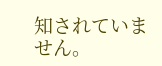知されていません。